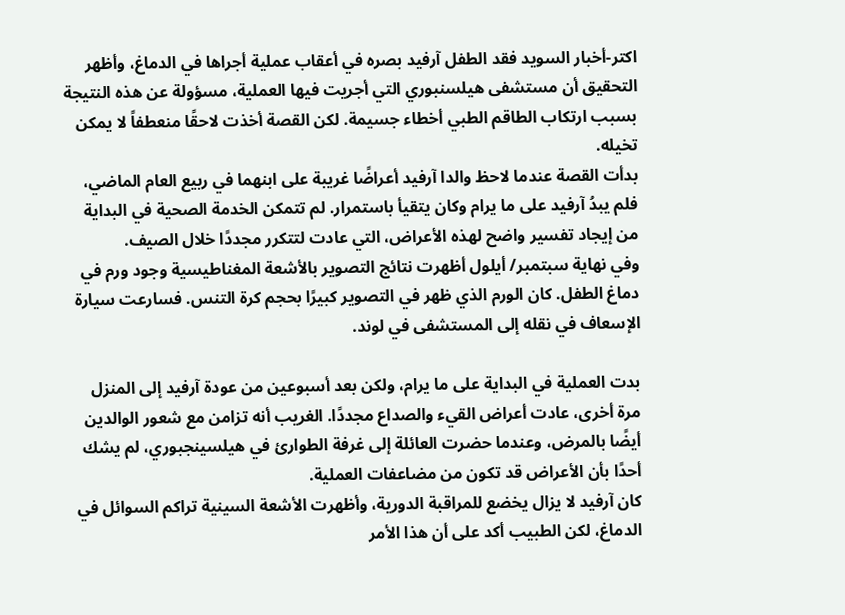اكتر-أخبار السويد فقد الطفل آرفيد بصره في أعقاب عملية أجراها في الدماغ، وأظهر التحقيق أن مستشفى هيلسنبوري التي أجريت فيها العملية، مسؤولة عن هذه النتيجة بسبب ارتكاب الطاقم الطبي أخطاء جسيمة. لكن القصة أخذت لاحقًا منعطفاً لا يمكن تخيله.
بدأت القصة عندما لاحظ والدا آرفيد أعراضًا غريبة على ابنهما في ربيع العام الماضي، فلم يبدُ آرفيد على ما يرام وكان يتقيأ باستمرار. لم تتمكن الخدمة الصحية في البداية من إيجاد تفسير واضح لهذه الأعراض، التي عادت لتتكرر مجددًا خلال الصيف.
وفي نهاية سبتمبر/ أيلول أظهرت نتائج التصوير بالأشعة المغناطيسية وجود ورم في دماغ الطفل. كان الورم الذي ظهر في التصوير كبيرًا بحجم كرة التنس. فسارعت سيارة الإسعاف في نقله إلى المستشفى في لوند.

بدت العملية في البداية على ما يرام، ولكن بعد أسبوعين من عودة آرفيد إلى المنزل مرة أخرى، عادت أعراض القيء والصداع مجددًا. الغريب أنه تزامن مع شعور الوالدين أيضًا بالمرض، وعندما حضرت العائلة إلى غرفة الطوارئ في هيلسينجبوري، لم يشك أحدًا بأن الأعراض قد تكون من مضاعفات العملية.
كان آرفيد لا يزال يخضع للمراقبة الدورية، وأظهرت الأشعة السينية تراكم السوائل في الدماغ، لكن الطبيب أكد على أن هذا الأمر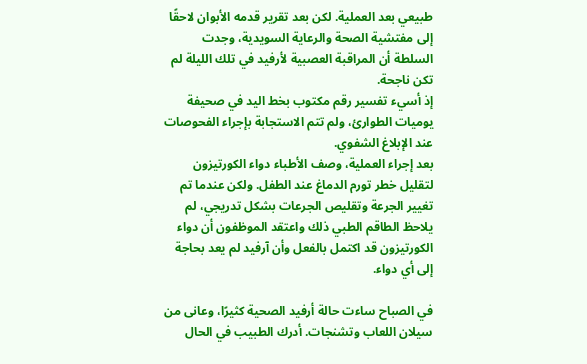طبيعي بعد العملية. لكن بعد تقرير قدمه الأبوان لاحقًا إلى مفتشية الصحة والرعاية السويدية، وجدت السلطة أن المراقبة العصبية لأرفيد في تلك الليلة لم تكن ناجحة.
إذ أسيء تفسير رقم مكتوب بخط اليد في صحيفة يوميات الطوارئ، ولم تتم الاستجابة بإجراء الفحوصات عند الإبلاغ الشفوي.
بعد إجراء العملية، وصف الأطباء دواء الكورتيزون لتقليل خطر تورم الدماغ عند الطفل. ولكن عندما تم تغيير الجرعة وتقليص الجرعات بشكل تدريجي، لم يلاحظ الطاقم الطبي ذلك واعتقد الموظفون أن دواء الكورتيزون قد اكتمل بالفعل وأن آرفيد لم يعد بحاجة إلى أي دواء.

في الصباح ساءت حالة أرفيد الصحية كثيرًا، وعانى من سيلان اللعاب وتشنجات. أدرك الطبيب في الحال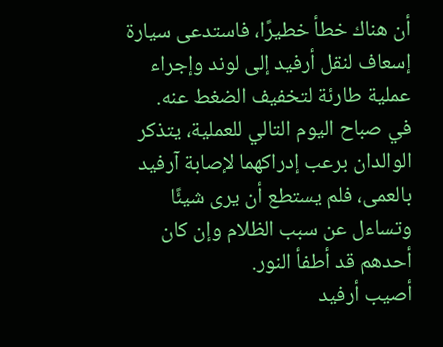أن هناك خطأ خطيرًا، فاستدعى سيارة إسعاف لنقل أرفيد إلى لوند وإجراء عملية طارئة لتخفيف الضغط عنه.
في صباح اليوم التالي للعملية، يتذكر الوالدان برعب إدراكهما لإصابة آرفيد بالعمى، فلم يستطع أن يرى شيئًا وتساءل عن سبب الظلام وإن كان أحدهم قد أطفأ النور.
أصيب أرفيد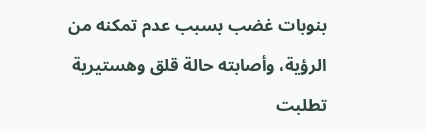بنوبات غضب بسبب عدم تمكنه من الرؤية، وأصابته حالة قلق وهستيرية تطلبت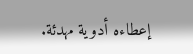إعطاءه أدوية مهدئة.